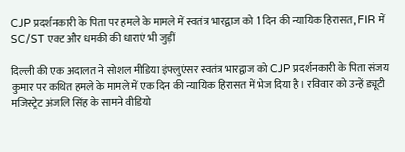CJP प्रदर्शनकारी के पिता पर हमले के मामले में स्वतंत्र भारद्वाज को 1 दिन की न्यायिक हिरासत, FIR में SC/ST एक्ट और धमकी की धाराएं भी जुड़ीं

दिल्ली की एक अदालत ने सोशल मीडिया इंफ्लुएंसर स्वतंत्र भारद्वाज को CJP प्रदर्शनकारी के पिता संजय कुमार पर कथित हमले के मामले में एक दिन की न्यायिक हिरासत में भेज दिया है। रविवार को उन्हें ड्यूटी मजिस्ट्रेट अंजलि सिंह के सामने वीडियो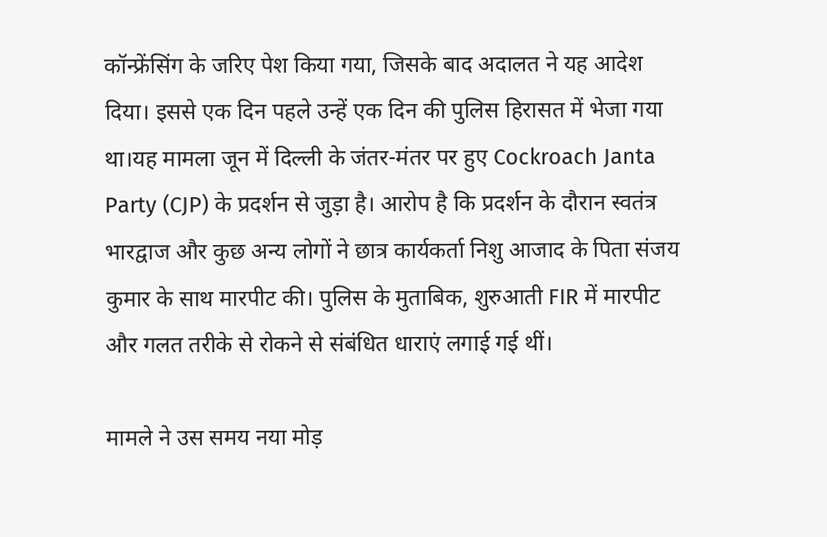कॉन्फ्रेंसिंग के जरिए पेश किया गया, जिसके बाद अदालत ने यह आदेश दिया। इससे एक दिन पहले उन्हें एक दिन की पुलिस हिरासत में भेजा गया था।यह मामला जून में दिल्ली के जंतर-मंतर पर हुए Cockroach Janta Party (CJP) के प्रदर्शन से जुड़ा है। आरोप है कि प्रदर्शन के दौरान स्वतंत्र भारद्वाज और कुछ अन्य लोगों ने छात्र कार्यकर्ता निशु आजाद के पिता संजय कुमार के साथ मारपीट की। पुलिस के मुताबिक, शुरुआती FIR में मारपीट और गलत तरीके से रोकने से संबंधित धाराएं लगाई गई थीं।

मामले ने उस समय नया मोड़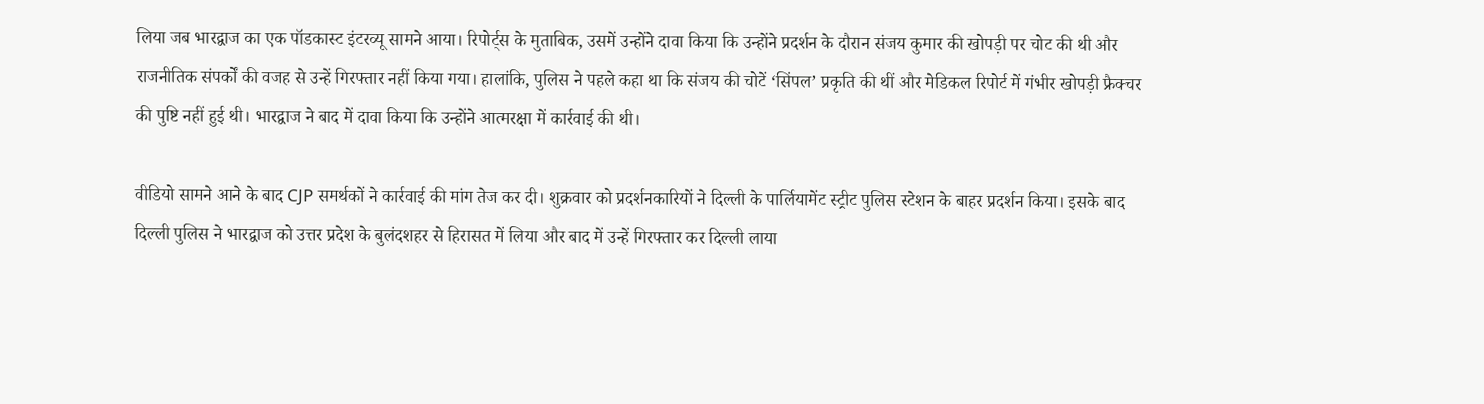लिया जब भारद्वाज का एक पॉडकास्ट इंटरव्यू सामने आया। रिपोर्ट्स के मुताबिक, उसमें उन्होंने दावा किया कि उन्होंने प्रदर्शन के दौरान संजय कुमार की खोपड़ी पर चोट की थी और राजनीतिक संपर्कों की वजह से उन्हें गिरफ्तार नहीं किया गया। हालांकि, पुलिस ने पहले कहा था कि संजय की चोटें ‘सिंपल’ प्रकृति की थीं और मेडिकल रिपोर्ट में गंभीर खोपड़ी फ्रैक्चर की पुष्टि नहीं हुई थी। भारद्वाज ने बाद में दावा किया कि उन्होंने आत्मरक्षा में कार्रवाई की थी।

वीडियो सामने आने के बाद CJP समर्थकों ने कार्रवाई की मांग तेज कर दी। शुक्रवार को प्रदर्शनकारियों ने दिल्ली के पार्लियामेंट स्ट्रीट पुलिस स्टेशन के बाहर प्रदर्शन किया। इसके बाद दिल्ली पुलिस ने भारद्वाज को उत्तर प्रदेश के बुलंदशहर से हिरासत में लिया और बाद में उन्हें गिरफ्तार कर दिल्ली लाया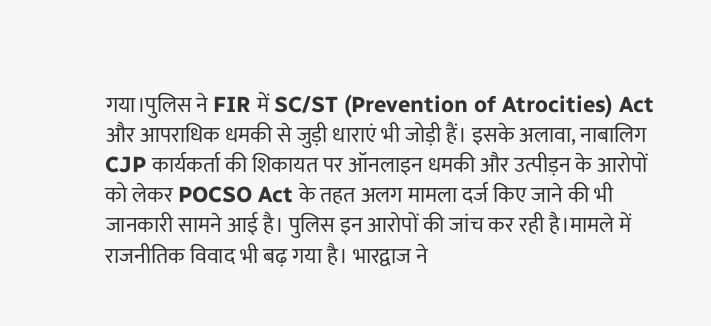गया।पुलिस ने FIR में SC/ST (Prevention of Atrocities) Act और आपराधिक धमकी से जुड़ी धाराएं भी जोड़ी हैं। इसके अलावा, नाबालिग CJP कार्यकर्ता की शिकायत पर ऑनलाइन धमकी और उत्पीड़न के आरोपों को लेकर POCSO Act के तहत अलग मामला दर्ज किए जाने की भी जानकारी सामने आई है। पुलिस इन आरोपों की जांच कर रही है।मामले में राजनीतिक विवाद भी बढ़ गया है। भारद्वाज ने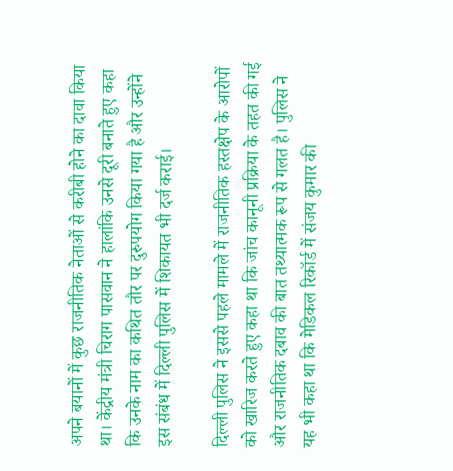अपने बयानों में कुछ राजनीतिक नेताओं से करीबी होने का दावा किया था। केंद्रीय मंत्री चिराग पासवान ने हालांकि उनसे दूरी बनाते हुए कहा कि उनके नाम का कथित तौर पर दुरुपयोग किया गया है और उन्होंने इस संबंध में दिल्ली पुलिस में शिकायत भी दर्ज कराई।

दिल्ली पुलिस ने इससे पहले मामले में राजनीतिक हस्तक्षेप के आरोपों को खारिज करते हुए कहा था कि जांच कानूनी प्रक्रिया के तहत की गई और राजनीतिक दबाव की बात तथ्यात्मक रूप से गलत है। पुलिस ने यह भी कहा था कि मेडिकल रिकॉर्ड में संजय कुमार की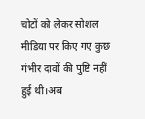चोटों को लेकर सोशल मीडिया पर किए गए कुछ गंभीर दावों की पुष्टि नहीं हुई थी।अब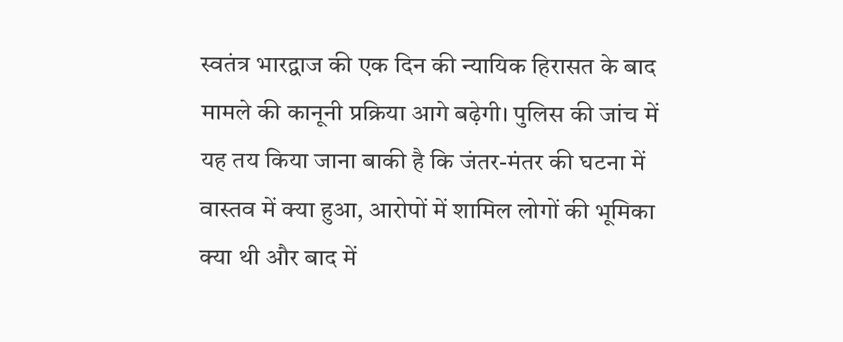स्वतंत्र भारद्वाज की एक दिन की न्यायिक हिरासत के बाद मामले की कानूनी प्रक्रिया आगे बढ़ेगी। पुलिस की जांच में यह तय किया जाना बाकी है कि जंतर-मंतर की घटना में वास्तव में क्या हुआ, आरोपों में शामिल लोगों की भूमिका क्या थी और बाद में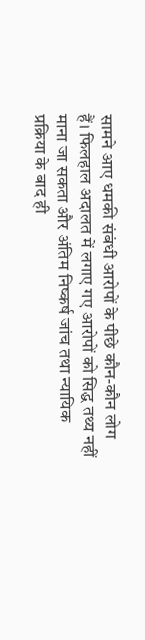सामने आए धमकी संबंधी आरोपों के पीछे कौन-कौन लोग हैं। फिलहाल अदालत में लगाए गए आरोपों को सिद्ध तथ्य नहीं माना जा सकता और अंतिम निष्कर्ष जांच तथा न्यायिक प्रक्रिया के बाद ही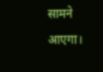सामने आएगा।